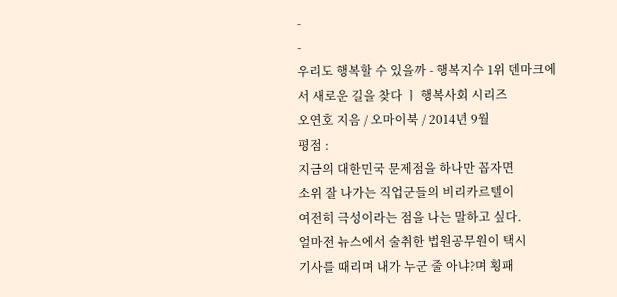-
-
우리도 행복할 수 있을까 - 행복지수 1위 덴마크에서 새로운 길을 찾다 ㅣ 행복사회 시리즈
오연호 지음 / 오마이북 / 2014년 9월
평점 :
지금의 대한민국 문제점을 하나만 꼽자면
소위 잘 나가는 직업군들의 비리카르텔이
여전히 극성이라는 점을 나는 말하고 싶다.
얼마전 뉴스에서 술취한 법원공무원이 택시
기사를 때리며 내가 누군 줄 아냐?며 횡패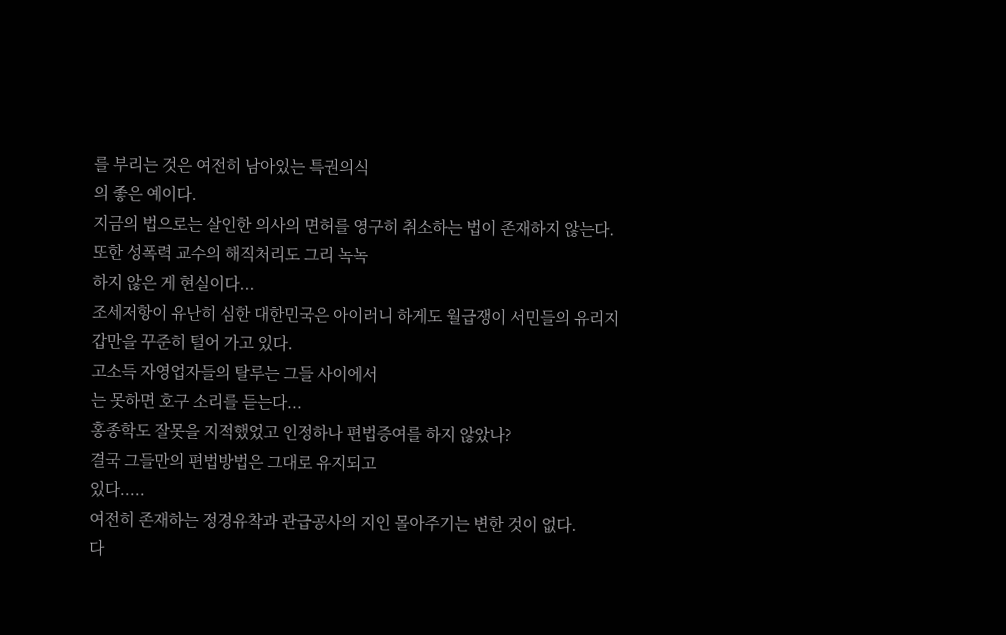를 부리는 것은 여전히 남아있는 특권의식
의 좋은 예이다.
지금의 법으로는 살인한 의사의 면허를 영구히 취소하는 법이 존재하지 않는다.
또한 성폭력 교수의 해직처리도 그리 녹녹
하지 않은 게 현실이다...
조세저항이 유난히 심한 대한민국은 아이러니 하게도 월급쟁이 서민들의 유리지갑만을 꾸준히 털어 가고 있다.
고소득 자영업자들의 탈루는 그들 사이에서
는 못하면 호구 소리를 듣는다...
홍종학도 잘못을 지적했었고 인정하나 편법증여를 하지 않았나?
결국 그들만의 편법방법은 그대로 유지되고
있다.....
여전히 존재하는 정경유착과 관급공사의 지인 몰아주기는 변한 것이 없다.
다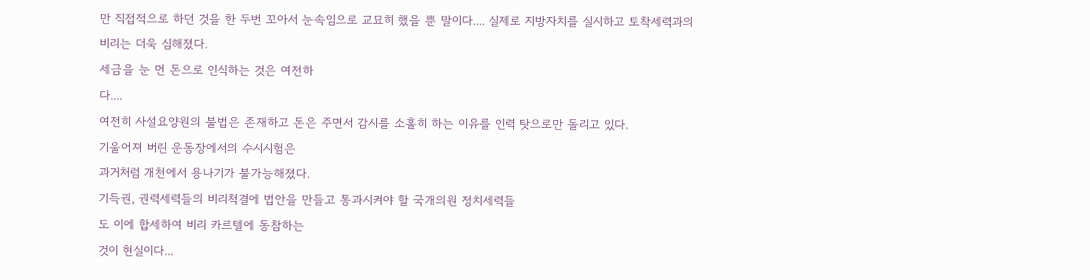만 직접적으로 하던 것을 한 두번 꼬아서 눈속임으로 교묘히 했을 뿐 말이다.... 실제로 지방자치를 실시하고 토착세력과의
비리는 더욱 심해졌다.
세금을 눈 먼 돈으로 인식하는 것은 여전하
다....
여전히 사설요양원의 불법은 존재하고 돈은 주면서 감시를 소홀히 하는 이유를 인력 탓으로만 돌리고 있다.
기울어져 버린 운동장에서의 수시시험은
과거처럼 개천에서 용나기가 불가능해졌다.
기득권, 권력세력들의 비리척결에 법안을 만들고 통과시켜야 할 국개의원 정치세력들
도 이에 합세하여 비리 카르텔에 동참하는
것이 현실이다...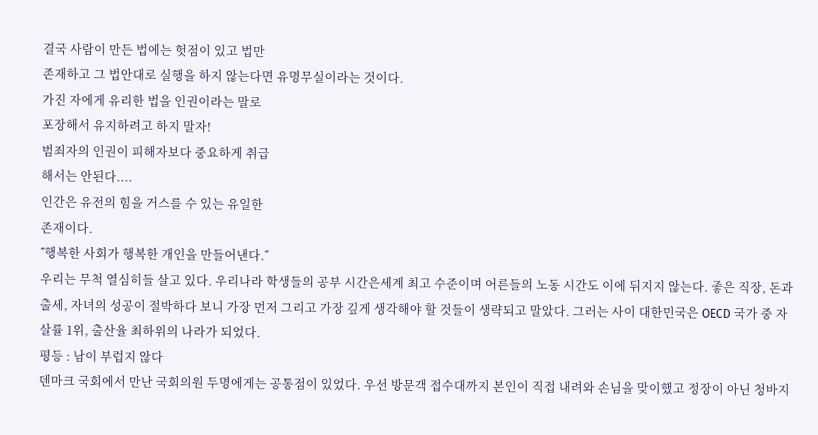결국 사람이 만든 법에는 헛점이 있고 법만
존재하고 그 법안대로 실행을 하지 않는다면 유명무실이라는 것이다.
가진 자에게 유리한 법을 인권이라는 말로
포장해서 유지하려고 하지 말자!
범죄자의 인권이 피해자보다 중요하게 취급
해서는 안된다....
인간은 유전의 힘을 거스를 수 있는 유일한
존재이다.
˝행복한 사회가 행복한 개인을 만들어낸다.˝
우리는 무척 열심히들 살고 있다. 우리나라 학생들의 공부 시간은세계 최고 수준이며 어른들의 노동 시간도 이에 뒤지지 않는다. 좋은 직장, 돈과 출세, 자녀의 성공이 절박하다 보니 가장 먼저 그리고 가장 깊게 생각해야 할 것들이 생략되고 말았다. 그러는 사이 대한민국은 OECD 국가 중 자살률 1위, 출산율 최하위의 나라가 되었다.
평등 : 남이 부럽지 않다
덴마크 국회에서 만난 국회의원 두명에게는 공통점이 있었다. 우선 방문객 접수대까지 본인이 직접 내려와 손님을 맞이했고 정장이 아닌 청바지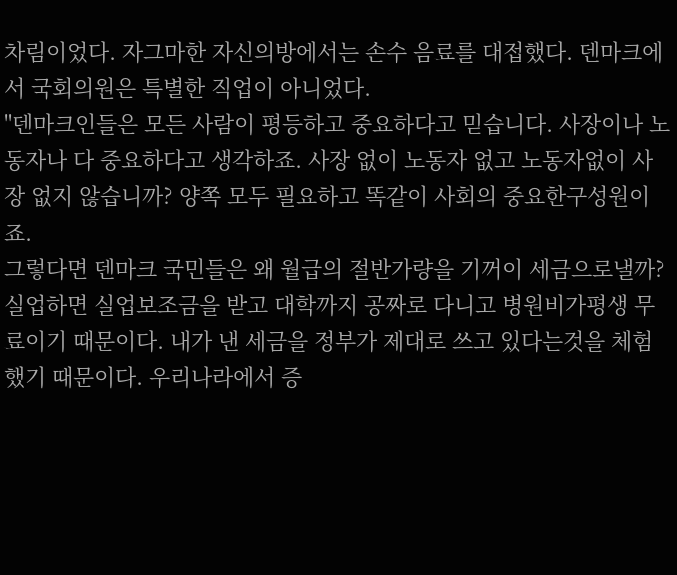차림이었다. 자그마한 자신의방에서는 손수 음료를 대접했다. 덴마크에서 국회의원은 특별한 직업이 아니었다.
"덴마크인들은 모든 사람이 평등하고 중요하다고 믿습니다. 사장이나 노동자나 다 중요하다고 생각하죠. 사장 없이 노동자 없고 노동자없이 사장 없지 않습니까? 양쪽 모두 필요하고 똑같이 사회의 중요한구성원이죠.
그렇다면 덴마크 국민들은 왜 월급의 절반가량을 기꺼이 세금으로낼까? 실업하면 실업보조금을 받고 대학까지 공짜로 다니고 병원비가평생 무료이기 때문이다. 내가 낸 세금을 정부가 제대로 쓰고 있다는것을 체험했기 때문이다. 우리나라에서 증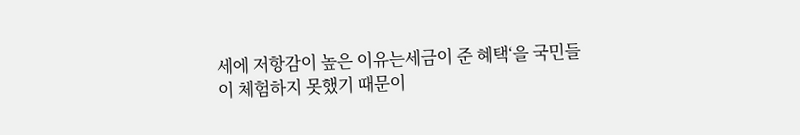세에 저항감이 높은 이유는세금이 준 혜택‘을 국민들이 체험하지 못했기 때문이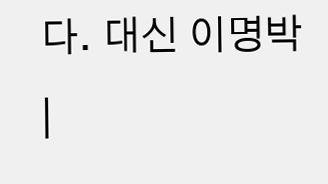다. 대신 이명박
|